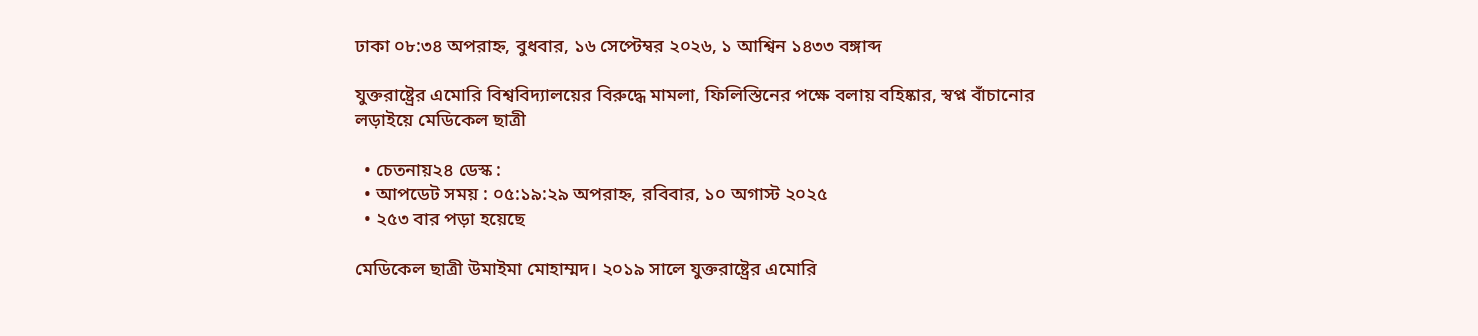ঢাকা ০৮:৩৪ অপরাহ্ন, বুধবার, ১৬ সেপ্টেম্বর ২০২৬, ১ আশ্বিন ১৪৩৩ বঙ্গাব্দ

যুক্তরাষ্ট্রের এমোরি বিশ্ববিদ্যালয়ের বিরুদ্ধে মামলা, ফিলিস্তিনের পক্ষে বলায় বহিষ্কার, স্বপ্ন বাঁচানোর লড়াইয়ে মেডিকেল ছাত্রী

  • চেতনায়২৪ ডেস্ক :
  • আপডেট সময় : ০৫:১৯:২৯ অপরাহ্ন, রবিবার, ১০ অগাস্ট ২০২৫
  • ২৫৩ বার পড়া হয়েছে

মেডিকেল ছাত্রী উমাইমা মোহাম্মদ। ২০১৯ সালে যুক্তরাষ্ট্রের এমোরি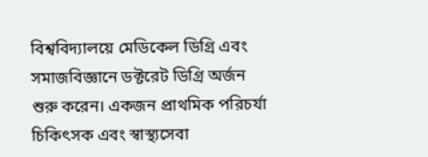বিশ্ববিদ্যালয়ে মেডিকেল ডিগ্রি এবং সমাজবিজ্ঞানে ডক্টরেট ডিগ্রি অর্জন শুরু করেন। একজন প্রাথমিক পরিচর্যা চিকিৎসক এবং স্বাস্থ্যসেবা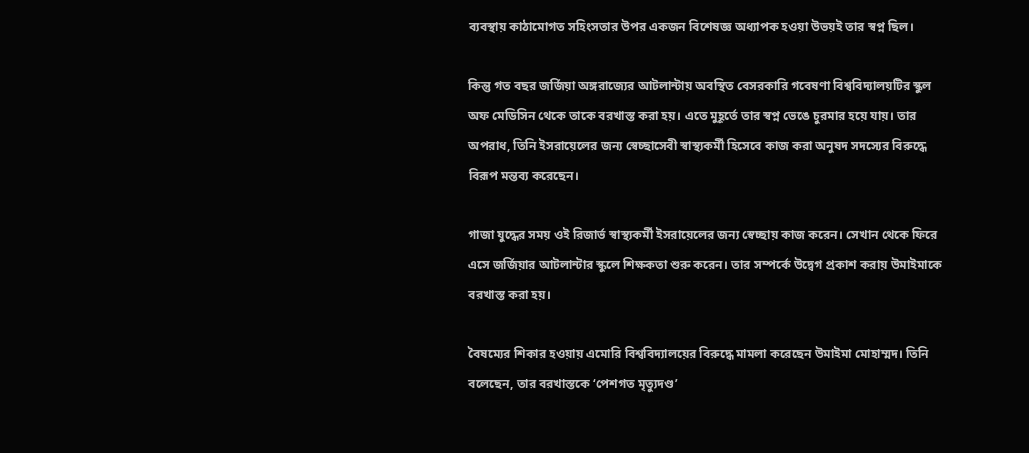ব্যবস্থায় কাঠামোগত সহিংসতার উপর একজন বিশেষজ্ঞ অধ্যাপক হওয়া উভয়ই তার স্বপ্ন ছিল।

কিন্তু গত বছর জর্জিয়া অঙ্গরাজ্যের আটলান্টায় অবস্থিত বেসরকারি গবেষণা বিশ্ববিদ্যালয়টির স্কুল অফ মেডিসিন থেকে তাকে বরখাস্ত করা হয়। এতে মুহূর্তে তার স্বপ্ন ভেঙে চুরমার হয়ে যায়। তার অপরাধ, তিনি ইসরায়েলের জন্য স্বেচ্ছাসেবী স্বাস্থ্যকর্মী হিসেবে কাজ করা অনুষদ সদস্যের বিরুদ্ধে বিরূপ মন্তব্য করেছেন।

গাজা যুদ্ধের সময় ওই রিজার্ভ স্বাস্থ্যকর্মী ইসরায়েলের জন্য স্বেচ্ছায় কাজ করেন। সেখান থেকে ফিরে এসে জর্জিয়ার আটলান্টার স্কুলে শিক্ষকতা শুরু করেন। তার সম্পর্কে উদ্বেগ প্রকাশ করায় উমাইমাকে বরখাস্ত করা হয়।

বৈষম্যের শিকার হওয়ায় এমোরি বিশ্ববিদ্যালয়ের বিরুদ্ধে মামলা করেছেন উমাইমা মোহাম্মদ। তিনি বলেছেন, তার বরখাস্তকে ‘পেশগত মৃত্যুদণ্ড’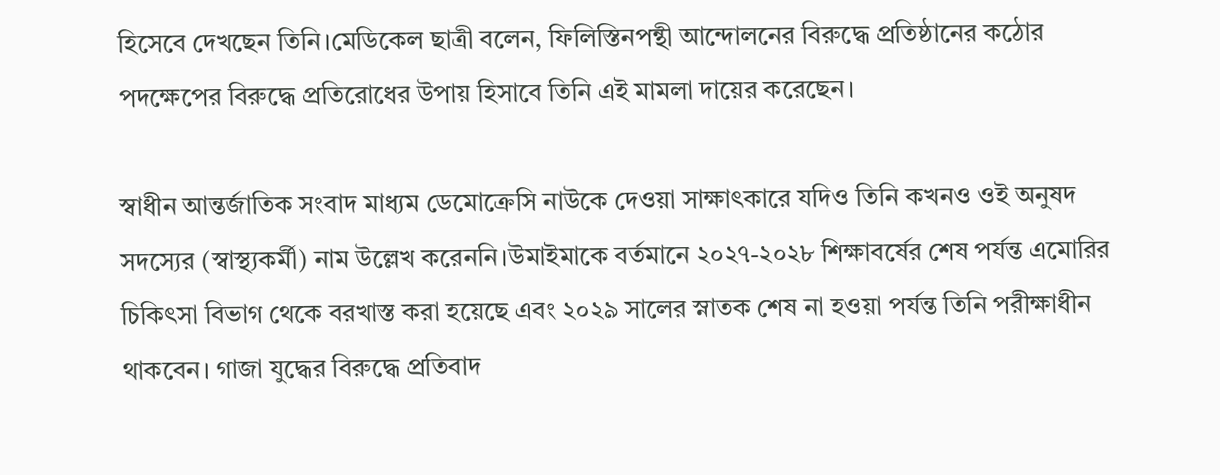হিসেবে দেখছেন তিনি।মেডিকেল ছাত্রী বলেন, ফিলিস্তিনপন্থী আন্দোলনের বিরুদ্ধে প্রতিষ্ঠানের কঠোর পদক্ষেপের বিরুদ্ধে প্রতিরোধের উপায় হিসাবে তিনি এই মামলা দায়ের করেছেন।

স্বাধীন আন্তর্জাতিক সংবাদ মাধ্যম ডেমোক্রেসি নাউকে দেওয়া সাক্ষাৎকারে যদিও তিনি কখনও ওই অনুষদ সদস্যের (স্বাস্থ্যকর্মী) নাম উল্লেখ করেননি।উমাইমাকে বর্তমানে ২০২৭-২০২৮ শিক্ষাবর্ষের শেষ পর্যন্ত এমোরির চিকিৎসা বিভাগ থেকে বরখাস্ত করা হয়েছে এবং ২০২৯ সালের স্নাতক শেষ না হওয়া পর্যন্ত তিনি পরীক্ষাধীন থাকবেন। গাজা যুদ্ধের বিরুদ্ধে প্রতিবাদ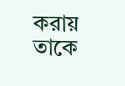করায় তাকে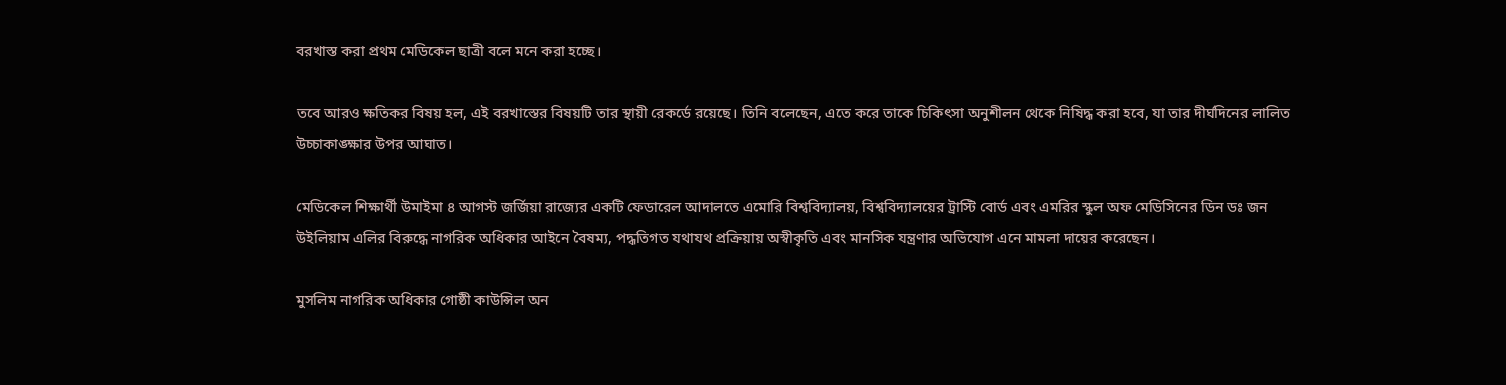বরখাস্ত করা প্রথম মেডিকেল ছাত্রী বলে মনে করা হচ্ছে।

তবে আরও ক্ষতিকর বিষয় হল, এই বরখাস্তের বিষয়টি তার স্থায়ী রেকর্ডে রয়েছে। তিনি বলেছেন, এতে করে তাকে চিকিৎসা অনুশীলন থেকে নিষিদ্ধ করা হবে, যা তার দীর্ঘদিনের লালিত উচ্চাকাঙ্ক্ষার উপর আঘাত।

মেডিকেল শিক্ষার্থী উমাইমা ৪ আগস্ট জর্জিয়া রাজ্যের একটি ফেডারেল আদালতে এমোরি বিশ্ববিদ্যালয়, বিশ্ববিদ্যালয়ের ট্রাস্টি বোর্ড এবং এমরির স্কুল অফ মেডিসিনের ডিন ডঃ জন উইলিয়াম এলির বিরুদ্ধে নাগরিক অধিকার আইনে বৈষম্য, পদ্ধতিগত যথাযথ প্রক্রিয়ায় অস্বীকৃতি এবং মানসিক যন্ত্রণার অভিযোগ এনে মামলা দায়ের করেছেন।

মুসলিম নাগরিক অধিকার গোষ্ঠী কাউন্সিল অন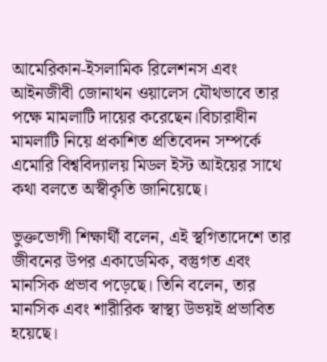আমেরিকান-ইসলামিক রিলেশনস এবং আইনজীবী জোনাথন ওয়ালেস যৌথভাবে তার পক্ষে মামলাটি দায়ের করেছেন।বিচারাধীন মামলাটি নিয়ে প্রকাশিত প্রতিবেদন সম্পর্কে এমোরি বিশ্ববিদ্যালয় মিডল ইস্ট আইয়ের সাথে কথা বলতে অস্বীকৃতি জানিয়েছে।

ভুক্তভোগী শিক্ষার্থী বলেন, এই স্থগিতাদেশে তার জীবনের উপর একাডেমিক, বস্তুগত এবং মানসিক প্রভাব পড়েছে। তিনি বলেন, তার মানসিক এবং শারীরিক স্বাস্থ্য উভয়ই প্রভাবিত হয়েছে।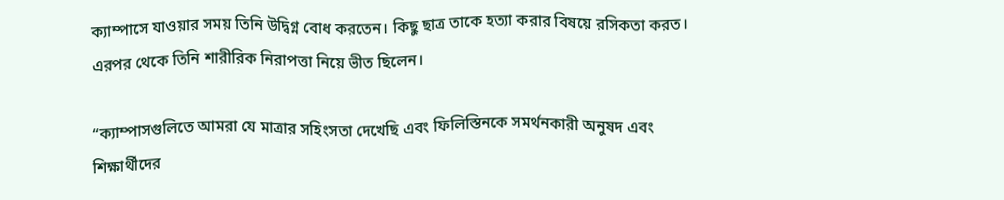ক্যাম্পাসে যাওয়ার সময় তিনি উদ্বিগ্ন বোধ করতেন। কিছু ছাত্র তাকে হত্যা করার বিষয়ে রসিকতা করত। এরপর থেকে তিনি শারীরিক নিরাপত্তা নিয়ে ভীত ছিলেন।

‘‘ক্যাম্পাসগুলিতে আমরা যে মাত্রার সহিংসতা দেখেছি এবং ফিলিস্তিনকে সমর্থনকারী অনুষদ এবং শিক্ষার্থীদের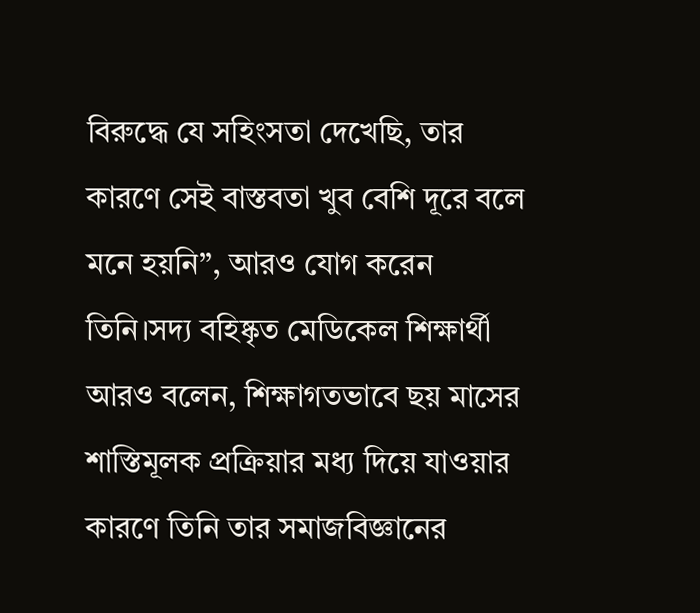বিরুদ্ধে যে সহিংসতা দেখেছি, তার কারণে সেই বাস্তবতা খুব বেশি দূরে বলে মনে হয়নি’’, আরও যোগ করেন তিনি।সদ্য বহিষ্কৃত মেডিকেল শিক্ষার্থী আরও বলেন, শিক্ষাগতভাবে ছয় মাসের শাস্তিমূলক প্রক্রিয়ার মধ্য দিয়ে যাওয়ার কারণে তিনি তার সমাজবিজ্ঞানের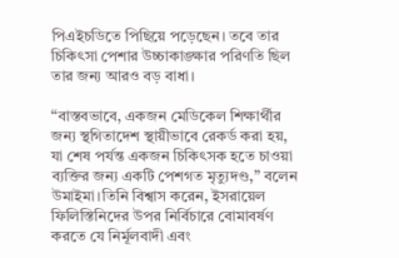পিএইচডিতে পিছিয়ে পড়েছেন। তবে তার চিকিৎসা পেশার উচ্চাকাঙ্ক্ষার পরিণতি ছিল তার জন্য আরও বড় বাধা।

‘‘বাস্তবভাবে, একজন মেডিকেল শিক্ষার্থীর জন্য স্থগিতাদেশ স্থায়ীভাবে রেকর্ড করা হয়, যা শেষ পর্যন্ত একজন চিকিৎসক হতে চাওয়া ব্যক্তির জন্য একটি পেশগত মৃত্যুদণ্ড,’’ বলেন উমাইমা।তিনি বিশ্বাস করেন, ইসরায়েল ফিলিস্তিনিদের উপর নির্বিচারে বোমাবর্ষণ করতে যে নির্মূলবাদী এবং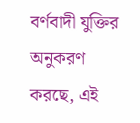বর্ণবাদী যুক্তির অনুকরণ করছে, এই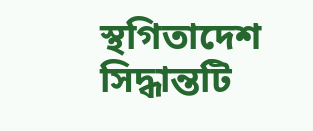স্থগিতাদেশ সিদ্ধান্তটি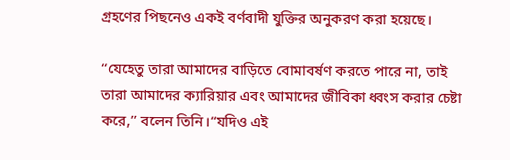গ্রহণের পিছনেও একই বর্ণবাদী যুক্তির অনুকরণ করা হয়েছে।

‘‘যেহেতু তারা আমাদের বাড়িতে বোমাবর্ষণ করতে পারে না, তাই তারা আমাদের ক্যারিয়ার এবং আমাদের জীবিকা ধ্বংস করার চেষ্টা করে,’’ বলেন তিনি।“যদিও এই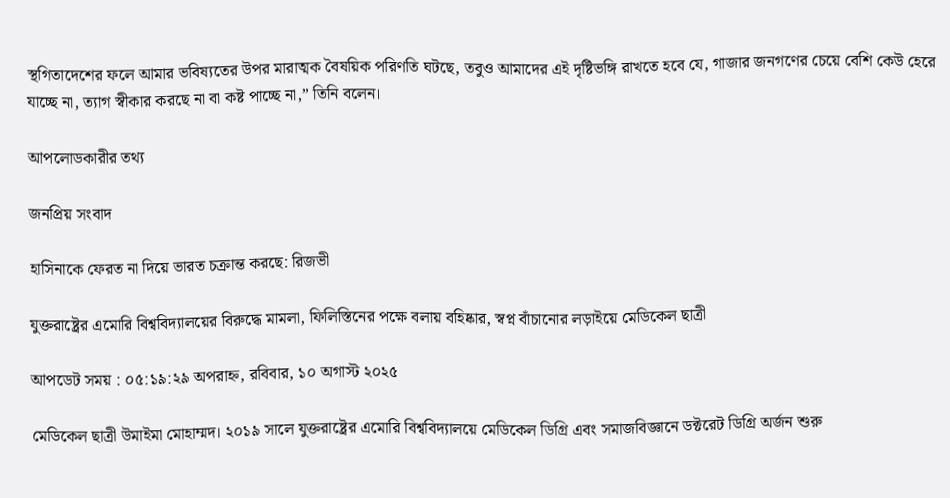স্থগিতাদেশের ফলে আমার ভবিষ্যতের উপর মারাত্মক বৈষয়িক পরিণতি ঘটছে, তবুও আমাদের এই দৃষ্টিভঙ্গি রাখতে হবে যে, গাজার জনগণের চেয়ে বেশি কেউ হেরে যাচ্ছে না, ত্যাগ স্বীকার করছে না বা কষ্ট পাচ্ছে না,” তিনি বলেন।

আপলোডকারীর তথ্য

জনপ্রিয় সংবাদ

হাসিনাকে ফেরত না দিয়ে ভারত চক্রান্ত করছে: রিজভী

যুক্তরাষ্ট্রের এমোরি বিশ্ববিদ্যালয়ের বিরুদ্ধে মামলা, ফিলিস্তিনের পক্ষে বলায় বহিষ্কার, স্বপ্ন বাঁচানোর লড়াইয়ে মেডিকেল ছাত্রী

আপডেট সময় : ০৫:১৯:২৯ অপরাহ্ন, রবিবার, ১০ অগাস্ট ২০২৫

মেডিকেল ছাত্রী উমাইমা মোহাম্মদ। ২০১৯ সালে যুক্তরাষ্ট্রের এমোরি বিশ্ববিদ্যালয়ে মেডিকেল ডিগ্রি এবং সমাজবিজ্ঞানে ডক্টরেট ডিগ্রি অর্জন শুরু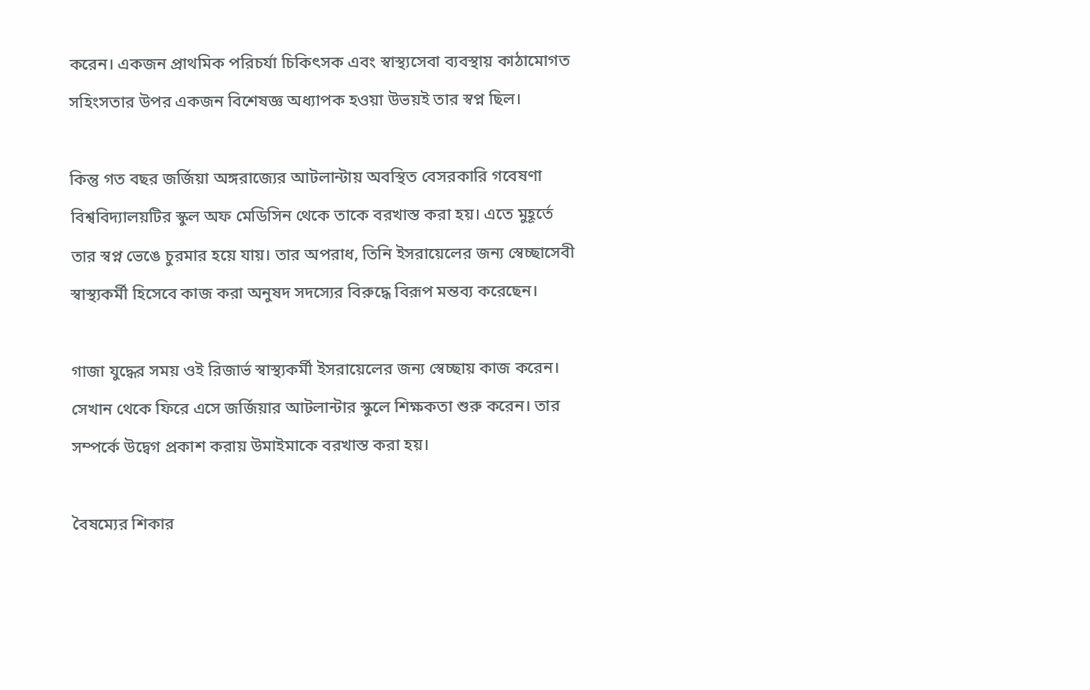করেন। একজন প্রাথমিক পরিচর্যা চিকিৎসক এবং স্বাস্থ্যসেবা ব্যবস্থায় কাঠামোগত সহিংসতার উপর একজন বিশেষজ্ঞ অধ্যাপক হওয়া উভয়ই তার স্বপ্ন ছিল।

কিন্তু গত বছর জর্জিয়া অঙ্গরাজ্যের আটলান্টায় অবস্থিত বেসরকারি গবেষণা বিশ্ববিদ্যালয়টির স্কুল অফ মেডিসিন থেকে তাকে বরখাস্ত করা হয়। এতে মুহূর্তে তার স্বপ্ন ভেঙে চুরমার হয়ে যায়। তার অপরাধ, তিনি ইসরায়েলের জন্য স্বেচ্ছাসেবী স্বাস্থ্যকর্মী হিসেবে কাজ করা অনুষদ সদস্যের বিরুদ্ধে বিরূপ মন্তব্য করেছেন।

গাজা যুদ্ধের সময় ওই রিজার্ভ স্বাস্থ্যকর্মী ইসরায়েলের জন্য স্বেচ্ছায় কাজ করেন। সেখান থেকে ফিরে এসে জর্জিয়ার আটলান্টার স্কুলে শিক্ষকতা শুরু করেন। তার সম্পর্কে উদ্বেগ প্রকাশ করায় উমাইমাকে বরখাস্ত করা হয়।

বৈষম্যের শিকার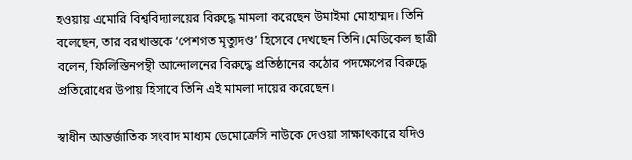হওয়ায় এমোরি বিশ্ববিদ্যালয়ের বিরুদ্ধে মামলা করেছেন উমাইমা মোহাম্মদ। তিনি বলেছেন, তার বরখাস্তকে ‘পেশগত মৃত্যুদণ্ড’ হিসেবে দেখছেন তিনি।মেডিকেল ছাত্রী বলেন, ফিলিস্তিনপন্থী আন্দোলনের বিরুদ্ধে প্রতিষ্ঠানের কঠোর পদক্ষেপের বিরুদ্ধে প্রতিরোধের উপায় হিসাবে তিনি এই মামলা দায়ের করেছেন।

স্বাধীন আন্তর্জাতিক সংবাদ মাধ্যম ডেমোক্রেসি নাউকে দেওয়া সাক্ষাৎকারে যদিও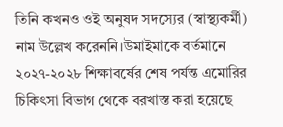তিনি কখনও ওই অনুষদ সদস্যের (স্বাস্থ্যকর্মী) নাম উল্লেখ করেননি।উমাইমাকে বর্তমানে ২০২৭-২০২৮ শিক্ষাবর্ষের শেষ পর্যন্ত এমোরির চিকিৎসা বিভাগ থেকে বরখাস্ত করা হয়েছে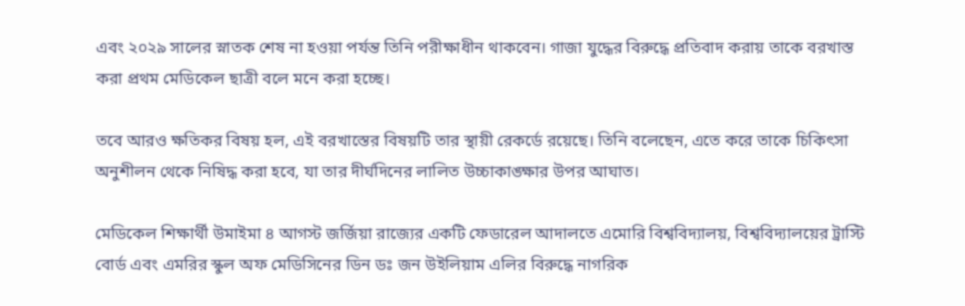এবং ২০২৯ সালের স্নাতক শেষ না হওয়া পর্যন্ত তিনি পরীক্ষাধীন থাকবেন। গাজা যুদ্ধের বিরুদ্ধে প্রতিবাদ করায় তাকে বরখাস্ত করা প্রথম মেডিকেল ছাত্রী বলে মনে করা হচ্ছে।

তবে আরও ক্ষতিকর বিষয় হল, এই বরখাস্তের বিষয়টি তার স্থায়ী রেকর্ডে রয়েছে। তিনি বলেছেন, এতে করে তাকে চিকিৎসা অনুশীলন থেকে নিষিদ্ধ করা হবে, যা তার দীর্ঘদিনের লালিত উচ্চাকাঙ্ক্ষার উপর আঘাত।

মেডিকেল শিক্ষার্থী উমাইমা ৪ আগস্ট জর্জিয়া রাজ্যের একটি ফেডারেল আদালতে এমোরি বিশ্ববিদ্যালয়, বিশ্ববিদ্যালয়ের ট্রাস্টি বোর্ড এবং এমরির স্কুল অফ মেডিসিনের ডিন ডঃ জন উইলিয়াম এলির বিরুদ্ধে নাগরিক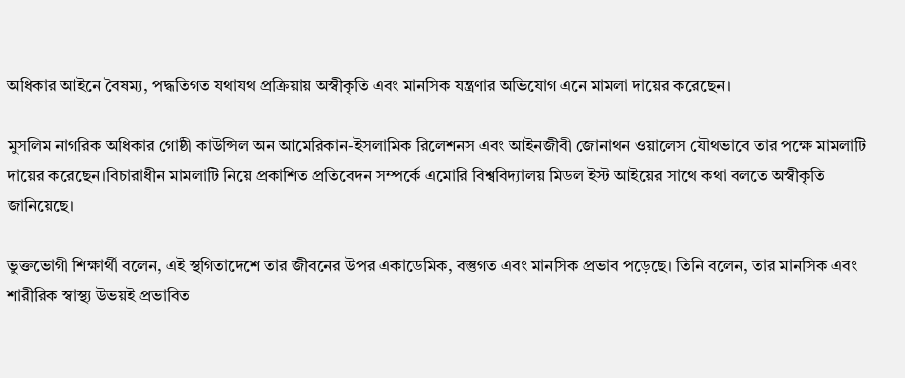অধিকার আইনে বৈষম্য, পদ্ধতিগত যথাযথ প্রক্রিয়ায় অস্বীকৃতি এবং মানসিক যন্ত্রণার অভিযোগ এনে মামলা দায়ের করেছেন।

মুসলিম নাগরিক অধিকার গোষ্ঠী কাউন্সিল অন আমেরিকান-ইসলামিক রিলেশনস এবং আইনজীবী জোনাথন ওয়ালেস যৌথভাবে তার পক্ষে মামলাটি দায়ের করেছেন।বিচারাধীন মামলাটি নিয়ে প্রকাশিত প্রতিবেদন সম্পর্কে এমোরি বিশ্ববিদ্যালয় মিডল ইস্ট আইয়ের সাথে কথা বলতে অস্বীকৃতি জানিয়েছে।

ভুক্তভোগী শিক্ষার্থী বলেন, এই স্থগিতাদেশে তার জীবনের উপর একাডেমিক, বস্তুগত এবং মানসিক প্রভাব পড়েছে। তিনি বলেন, তার মানসিক এবং শারীরিক স্বাস্থ্য উভয়ই প্রভাবিত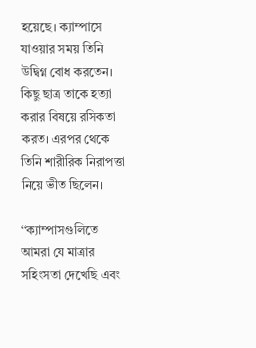হয়েছে। ক্যাম্পাসে যাওয়ার সময় তিনি উদ্বিগ্ন বোধ করতেন। কিছু ছাত্র তাকে হত্যা করার বিষয়ে রসিকতা করত। এরপর থেকে তিনি শারীরিক নিরাপত্তা নিয়ে ভীত ছিলেন।

‘‘ক্যাম্পাসগুলিতে আমরা যে মাত্রার সহিংসতা দেখেছি এবং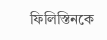ফিলিস্তিনকে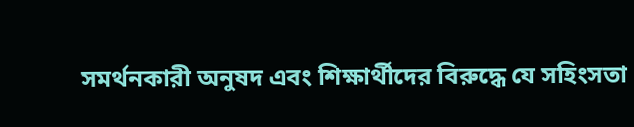সমর্থনকারী অনুষদ এবং শিক্ষার্থীদের বিরুদ্ধে যে সহিংসতা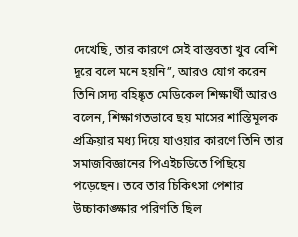দেখেছি, তার কারণে সেই বাস্তবতা খুব বেশি দূরে বলে মনে হয়নি’’, আরও যোগ করেন তিনি।সদ্য বহিষ্কৃত মেডিকেল শিক্ষার্থী আরও বলেন, শিক্ষাগতভাবে ছয় মাসের শাস্তিমূলক প্রক্রিয়ার মধ্য দিয়ে যাওয়ার কারণে তিনি তার সমাজবিজ্ঞানের পিএইচডিতে পিছিয়ে পড়েছেন। তবে তার চিকিৎসা পেশার উচ্চাকাঙ্ক্ষার পরিণতি ছিল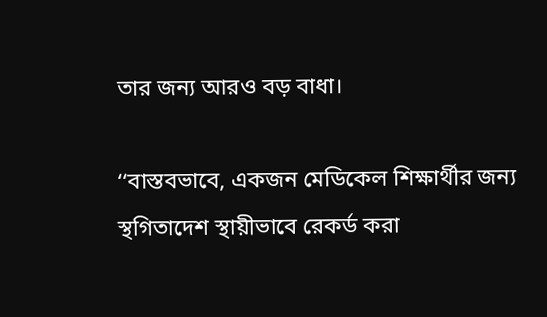তার জন্য আরও বড় বাধা।

‘‘বাস্তবভাবে, একজন মেডিকেল শিক্ষার্থীর জন্য স্থগিতাদেশ স্থায়ীভাবে রেকর্ড করা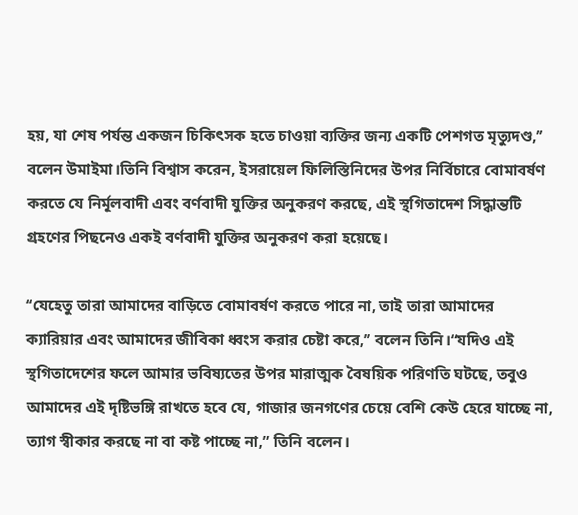হয়, যা শেষ পর্যন্ত একজন চিকিৎসক হতে চাওয়া ব্যক্তির জন্য একটি পেশগত মৃত্যুদণ্ড,’’ বলেন উমাইমা।তিনি বিশ্বাস করেন, ইসরায়েল ফিলিস্তিনিদের উপর নির্বিচারে বোমাবর্ষণ করতে যে নির্মূলবাদী এবং বর্ণবাদী যুক্তির অনুকরণ করছে, এই স্থগিতাদেশ সিদ্ধান্তটি গ্রহণের পিছনেও একই বর্ণবাদী যুক্তির অনুকরণ করা হয়েছে।

‘‘যেহেতু তারা আমাদের বাড়িতে বোমাবর্ষণ করতে পারে না, তাই তারা আমাদের ক্যারিয়ার এবং আমাদের জীবিকা ধ্বংস করার চেষ্টা করে,’’ বলেন তিনি।“যদিও এই স্থগিতাদেশের ফলে আমার ভবিষ্যতের উপর মারাত্মক বৈষয়িক পরিণতি ঘটছে, তবুও আমাদের এই দৃষ্টিভঙ্গি রাখতে হবে যে, গাজার জনগণের চেয়ে বেশি কেউ হেরে যাচ্ছে না, ত্যাগ স্বীকার করছে না বা কষ্ট পাচ্ছে না,” তিনি বলেন।